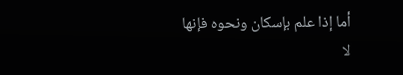أما إذا علم بإسكان ونحوه فإنها لا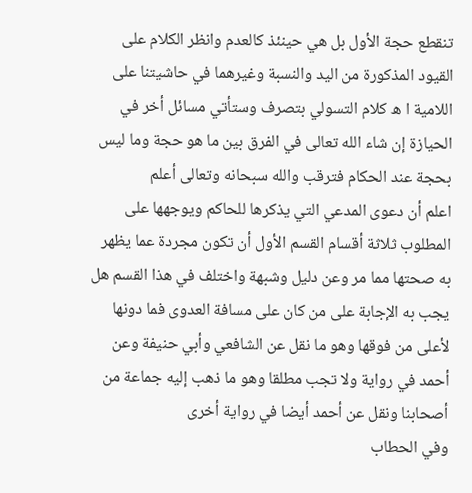تنقطع حجة الأول بل هي حينئذ كالعدم وانظر الكلام على القيود المذكورة من اليد والنسبة وغيرهما في حاشيتنا على اللامية ا ه كلام التسولي بتصرف وستأتي مسائل أخر في الحيازة إن شاء الله تعالى في الفرق بين ما هو حجة وما ليس بحجة عند الحكام فترقب والله سبحانه وتعالى أعلم
اعلم أن دعوى المدعي التي يذكرها للحاكم ويوجهها على المطلوب ثلاثة أقسام القسم الأول أن تكون مجردة عما يظهر به صحتها مما مر وعن دليل وشبهة واختلف في هذا القسم هل يجب به الإجابة على من كان على مسافة العدوى فما دونها لأعلى من فوقها وهو ما نقل عن الشافعي وأبي حنيفة وعن أحمد في رواية ولا تجب مطلقا وهو ما ذهب إليه جماعة من أصحابنا ونقل عن أحمد أيضا في رواية أخرى
وفي الحطاب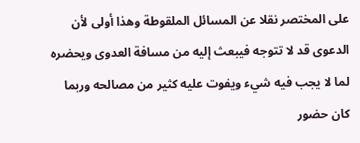على المختصر نقلا عن المسائل الملقوطة وهذا أولى لأن الدعوى قد لا تتوجه فيبعث إليه من مسافة العدوى ويحضره لما لا يجب فيه شيء ويفوت عليه كثير من مصالحه وربما كان حضور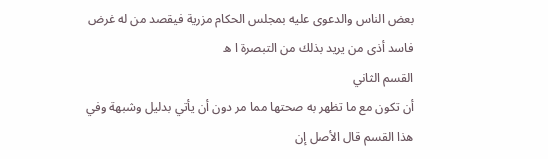بعض الناس والدعوى عليه بمجلس الحكام مزرية فيقصد من له غرض فاسد أذى من يريد بذلك من التبصرة ا ه
القسم الثاني
أن تكون مع ما تظهر به صحتها مما مر دون أن يأتي بدليل وشبهة وفي هذا القسم قال الأصل إن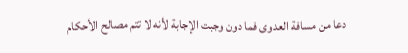دعا من مسافة العدوى فما دون وجبت الإجابة لأنه لا تتم مصالح الأحكام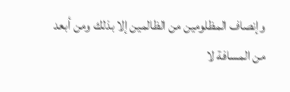وإنصاف المظلومين من الظالمين إلا بذلك ومن أبعد من المسافة لا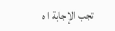تجب الإجابة ا ه